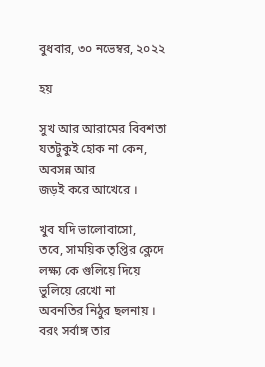বুধবার, ৩০ নভেম্বর, ২০২২

হয়

সুখ আর আরামের বিবশতা
যতটুকুই হোক না কেন,
অবসন্ন আর
জড়ই করে আখেরে ।

খুব যদি ভালোবাসো,
তবে, সাময়িক তৃপ্তির ক্লেদে
লক্ষ্য কে গুলিয়ে দিয়ে
ভুলিয়ে রেখো না
অবনতির নিঠুর ছলনায় ।
বরং সর্বাঙ্গ তার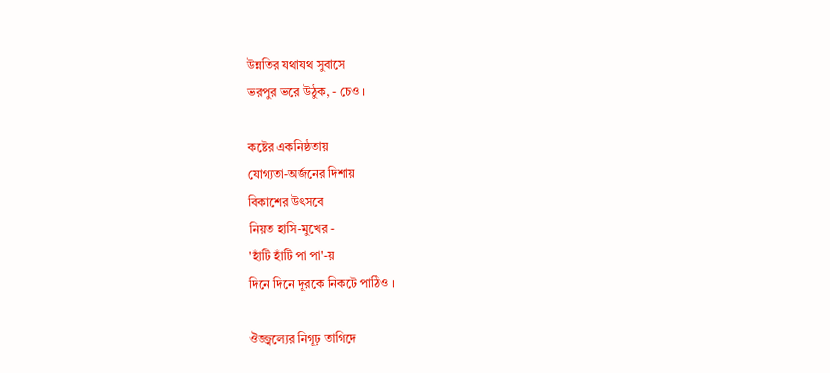উন্নতির যথাযথ সুবাসে
ভরপুর ভরে উঠুক, - চেও ।

কষ্টের একনিষ্ঠতায়
যোগ্যতা-অর্জনের দিশায়
বিকাশের উৎসবে
নিয়ত হাসি-মুখের -
'হাঁটি হাঁটি পা পা'-য়
দিনে দিনে দূরকে নিকটে পাঠিও ।

ঔজ্জ্বল্যের নিগূঢ় তাগিদে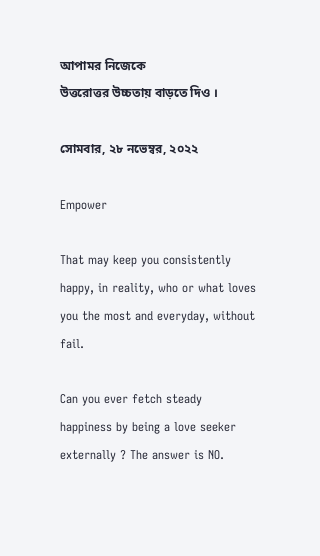আপামর নিজেকে
উত্তরোত্তর উচ্চতায় বাড়তে দিও ।

সোমবার, ২৮ নভেম্বর, ২০২২

Empower

That may keep you consistently happy, in reality, who or what loves you the most and everyday, without fail.

Can you ever fetch steady happiness by being a love seeker externally ? The answer is NO.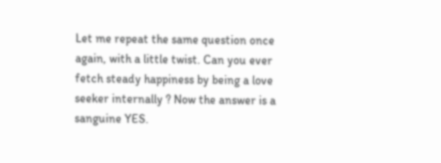Let me repeat the same question once again, with a little twist. Can you ever fetch steady happiness by being a love seeker internally ? Now the answer is a sanguine YES.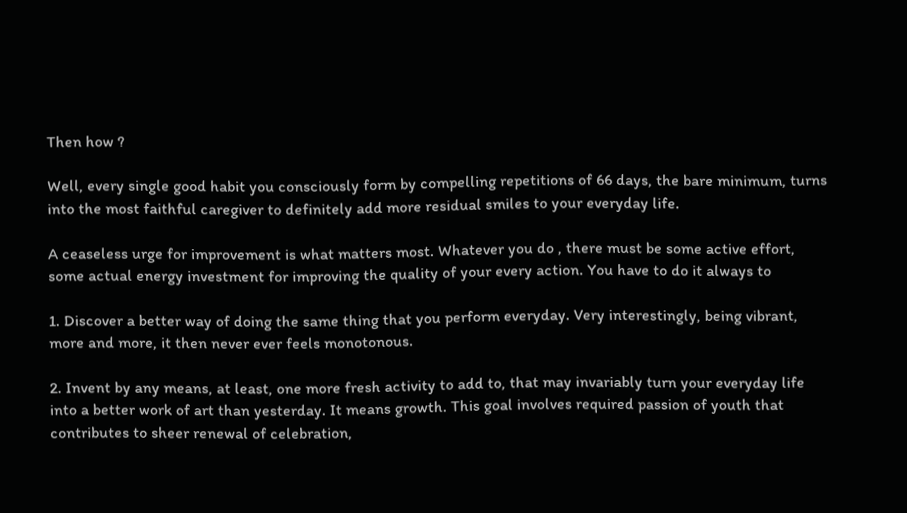Then how ?

Well, every single good habit you consciously form by compelling repetitions of 66 days, the bare minimum, turns into the most faithful caregiver to definitely add more residual smiles to your everyday life.

A ceaseless urge for improvement is what matters most. Whatever you do , there must be some active effort, some actual energy investment for improving the quality of your every action. You have to do it always to

1. Discover a better way of doing the same thing that you perform everyday. Very interestingly, being vibrant, more and more, it then never ever feels monotonous.

2. Invent by any means, at least, one more fresh activity to add to, that may invariably turn your everyday life into a better work of art than yesterday. It means growth. This goal involves required passion of youth that contributes to sheer renewal of celebration,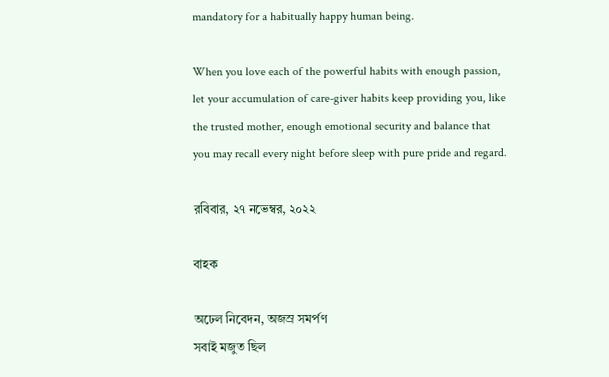mandatory for a habitually happy human being.

When you love each of the powerful habits with enough passion, let your accumulation of care-giver habits keep providing you, like the trusted mother, enough emotional security and balance that you may recall every night before sleep with pure pride and regard.

রবিবার, ২৭ নভেম্বর, ২০২২

বাহক

অঢেল নিবেদন, অজস্র সমর্পণ
সবাই মজুত ছিল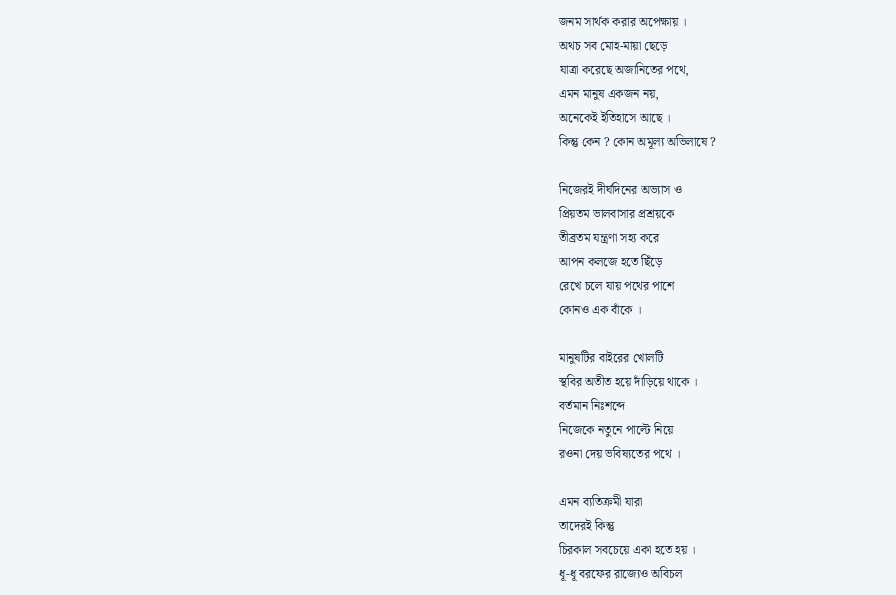জনম সার্থক করার অপেক্ষায় ।
অথচ সব মোহ-মায়া ছেড়ে
যাত্রা করেছে অজানিতের পথে,
এমন মানুষ একজন নয়,
অনেকেই ইতিহাসে আছে ।
কিন্তু কেন ? কোন অমূল্য অভিলাষে ?

নিজেরই দীর্ঘদিনের অভ্যাস ও
প্রিয়তম ভালবাসার প্রশ্রয়কে
তীব্রতম যন্ত্রণা সহ্য করে
আপন কলজে হতে ছিঁড়ে
রেখে চলে যায় পথের পাশে
কোনও এক বাঁকে ।

মানুষটির বাইরের খোলটি
স্থবির অতীত হয়ে দাঁড়িয়ে থাকে ।
বর্তমান নিঃশব্দে
নিজেকে নতুনে পাল্টে নিয়ে
রওনা দেয় ভবিষ্যতের পথে ।

এমন ব্যতিক্রমী যারা
তাদেরই কিন্তু
চিরকাল সবচেয়ে একা হতে হয় ।
ধূ-ধূ বরফের রাজ্যেও অবিচল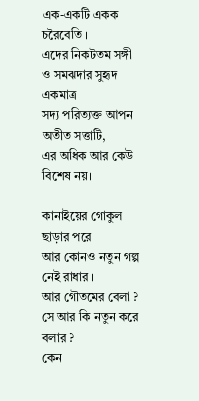এক-একটি একক চরৈবেতি ।
এদের নিকটতম সঙ্গী
ও সমঝদার সুহৃদ একমাত্র
সদ্য পরিত্যক্ত আপন অতীত সত্তাটি,
এর অধিক আর কেউ বিশেষ নয়।

কানাইয়ের গোকুল ছাড়ার পরে
আর কোনও নতুন গল্প নেই রাধার ।
আর গৌতমের বেলা ?
সে আর কি নতুন করে বলার ?
কেন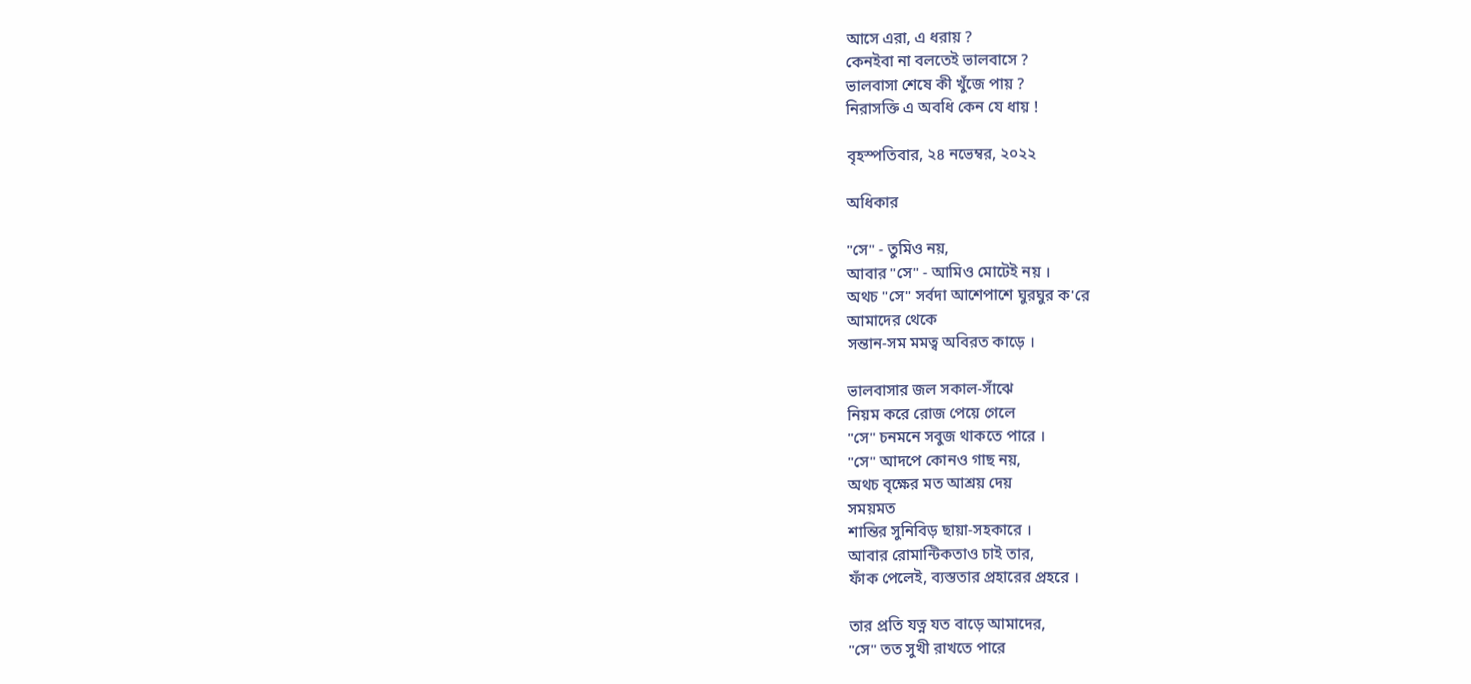আসে এরা, এ ধরায় ?
কেনইবা না বলতেই ভালবাসে ?
ভালবাসা শেষে কী খুঁজে পায় ?
নিরাসক্তি এ অবধি কেন যে ধায় !

বৃহস্পতিবার, ২৪ নভেম্বর, ২০২২

অধিকার

"সে" - তুমিও নয়,
আবার "সে" - আমিও মোটেই নয় ।
অথচ "সে" সর্বদা আশেপাশে ঘুরঘুর ক'রে
আমাদের থেকে
সন্তান-সম মমত্ব অবিরত কাড়ে ।

ভালবাসার জল সকাল-সাঁঝে
নিয়ম করে রোজ পেয়ে গেলে
"সে" চনমনে সবুজ থাকতে পারে ।
"সে" আদপে কোনও গাছ নয়,
অথচ বৃক্ষের মত আশ্রয় দেয়
সময়মত
শান্তির সুনিবিড় ছায়া-সহকারে ।
আবার রোমান্টিকতাও চাই তার,
ফাঁক পেলেই, ব্যস্ততার প্রহারের প্রহরে ।

তার প্রতি যত্ন যত বাড়ে আমাদের,
"সে" তত সুখী রাখতে পারে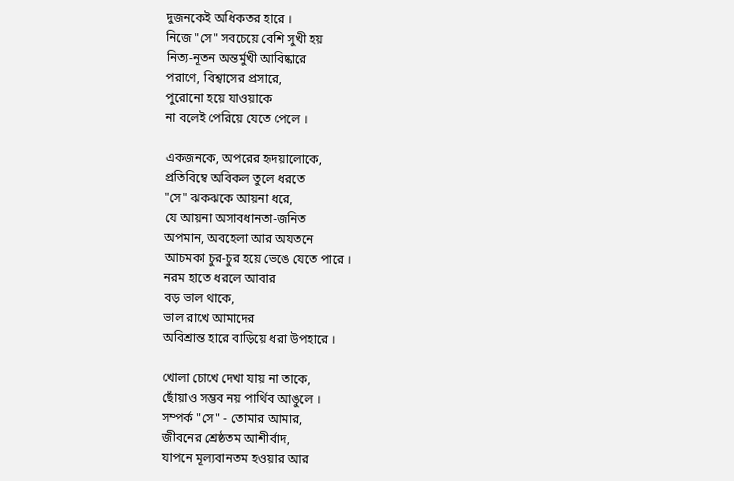দুজনকেই অধিকতর হারে ।
নিজে "সে" সবচেয়ে বেশি সুখী হয়
নিত্য-নূতন অন্তর্মুখী আবিষ্কারে
পরাণে, বিশ্বাসের প্রসারে,
পুরোনো হয়ে যাওয়াকে
না বলেই পেরিয়ে যেতে পেলে ।

একজনকে, অপরের হৃদয়ালোকে,
প্রতিবিম্বে অবিকল তুলে ধরতে
"সে" ঝকঝকে আয়না ধরে,
যে আয়না অসাবধানতা-জনিত
অপমান, অবহেলা আর অযতনে
আচমকা চুর-চুর হয়ে ভেঙে যেতে পারে ।
নরম হাতে ধরলে আবার
বড় ভাল থাকে,
ভাল রাখে আমাদের
অবিশ্রান্ত হারে বাড়িয়ে ধরা উপহারে ।

খোলা চোখে দেখা যায় না তাকে,
ছোঁয়াও সম্ভব নয় পার্থিব আঙুলে ।
সম্পর্ক "সে" - তোমার আমার,
জীবনের শ্রেষ্ঠতম আশীর্বাদ,
যাপনে মূল্যবানতম হওয়ার আর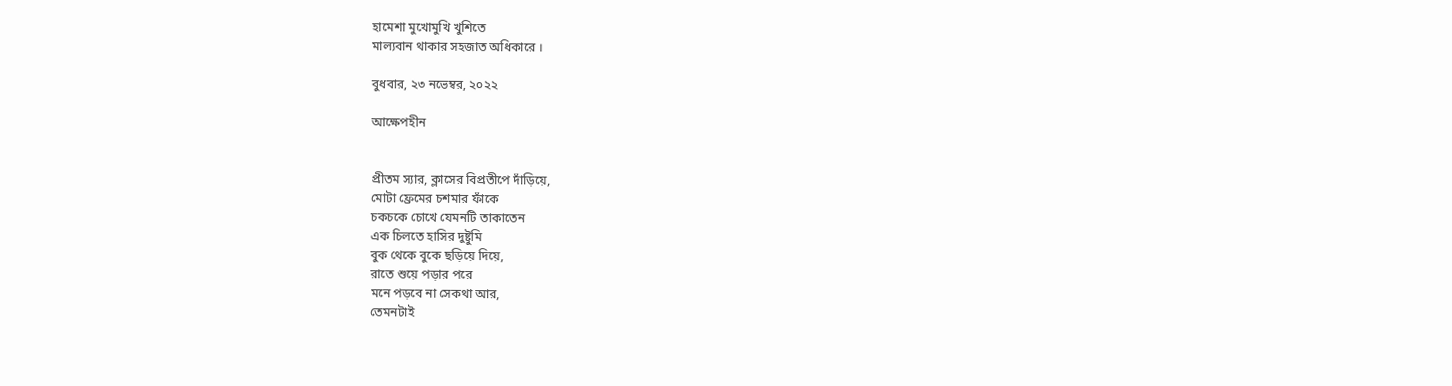হামেশা মুখোমুখি খুশিতে
মাল্যবান থাকার সহজাত অধিকারে ।

বুধবার, ২৩ নভেম্বর, ২০২২

আক্ষেপহীন


প্রীতম স্যার, ক্লাসের বিপ্রতীপে দাঁড়িয়ে,
মোটা ফ্রেমের চশমার ফাঁকে
চকচকে চোখে যেমনটি তাকাতেন
এক চিলতে হাসির দুষ্টুমি
বুক থেকে বুকে ছড়িয়ে দিয়ে,
রাতে শুয়ে পড়ার পরে
মনে পড়বে না সেকথা আর,
তেমনটাই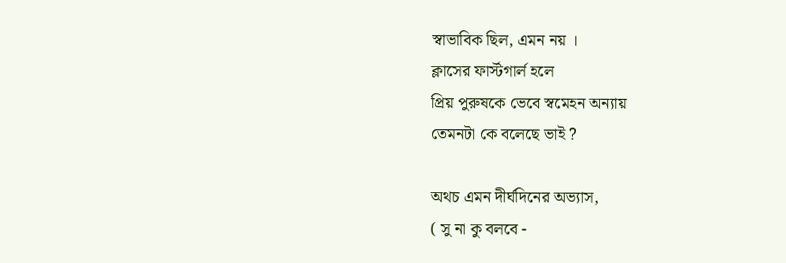স্বাভাবিক ছিল, এমন নয় ।
ক্লাসের ফার্স্টগার্ল হলে
প্রিয় পুরুষকে ভেবে স্বমেহন অন্যায়
তেমনটা কে বলেছে ভাই ?

অথচ এমন দীর্ঘদিনের অভ্যাস,
( সু না কু বলবে -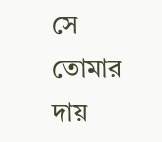সে তোমার দায়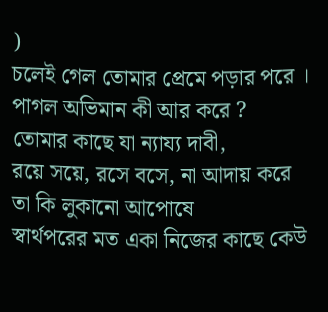)
চলেই গেল তোমার প্রেমে পড়ার পরে ।
পাগল অভিমান কী আর করে ?
তোমার কাছে যা ন্যায্য দাবী,
রয়ে সয়ে, রসে বসে, না আদায় করে
তা কি লুকানো আপোষে
স্বার্থপরের মত একা নিজের কাছে কেউ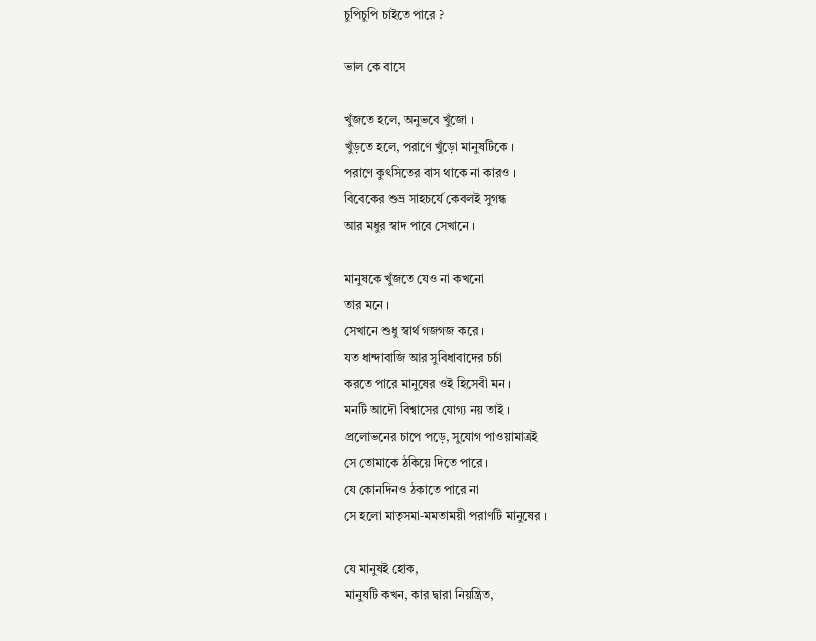চুপিচুপি চাইতে পারে ?

ভাল কে বাসে

খুঁজতে হলে, অনুভবে খুঁজো ।
খুঁড়তে হলে, পরাণে খুঁড়ো মানুষটিকে ।
পরাণে কুৎসিতের বাস থাকে না কারও ।
বিবেকের শুভ্র সাহচর্যে কেবলই সুগন্ধ
আর মধুর স্বাদ পাবে সেখানে ।

মানুষকে খুঁজতে যেও না কখনো
তার মনে ।
সেখানে শুধু স্বার্থ গজগজ করে ।
যত ধান্দাবাজি আর সুবিধাবাদের চর্চা
করতে পারে মানুষের ওই হিসেবী মন ।
মনটি আদৌ বিশ্বাসের যোগ্য নয় তাই ।
প্রলোভনের চাপে পড়ে, সুযোগ পাওয়ামাত্রই
সে তোমাকে ঠকিয়ে দিতে পারে ।
যে কোনদিনও ঠকাতে পারে না
সে হলো মাতৃসমা-মমতাময়ী পরাণটি মানুষের ।

যে মানুষই হোক,
মানুষটি কখন, কার দ্বারা নিয়ন্ত্রিত,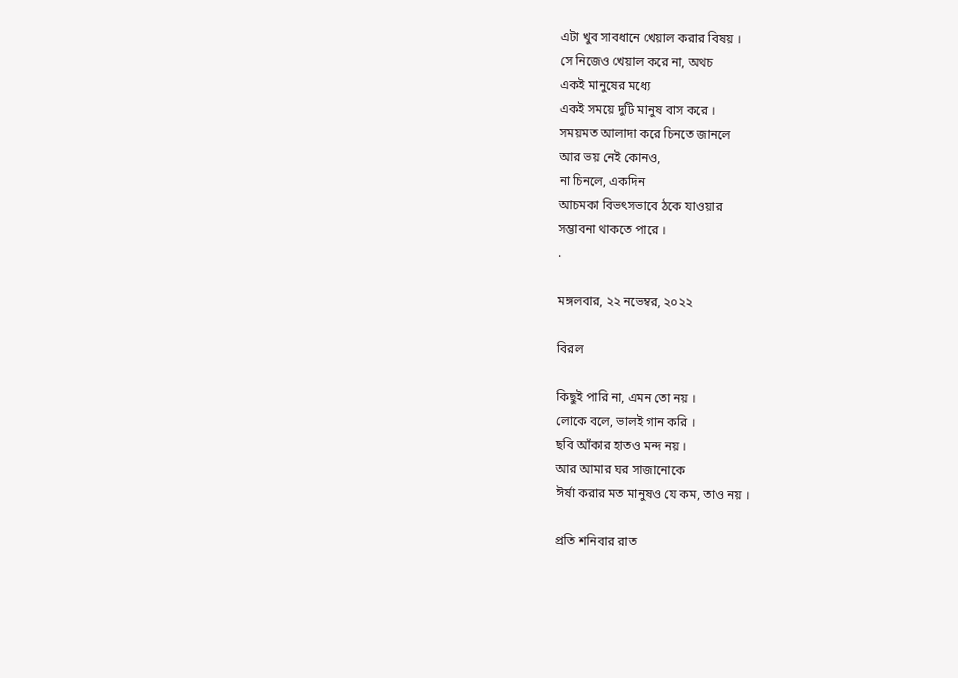এটা খুব সাবধানে খেয়াল করার বিষয় ।
সে নিজেও খেয়াল করে না, অথচ
একই মানুষের মধ্যে
একই সময়ে দুটি মানুষ বাস করে ।
সময়মত আলাদা করে চিনতে জানলে
আর ভয় নেই কোনও,
না চিনলে, একদিন
আচমকা বিভৎসভাবে ঠকে যাওয়ার
সম্ভাবনা থাকতে পারে ।
.

মঙ্গলবার, ২২ নভেম্বর, ২০২২

বিরল

কিছুই পারি না, এমন তো নয় ।
লোকে বলে, ভালই গান করি ।
ছবি আঁকার হাতও মন্দ নয় ।
আর আমার ঘর সাজানোকে
ঈর্ষা করার মত মানুষও যে কম, তাও নয় ।

প্রতি শনিবার রাত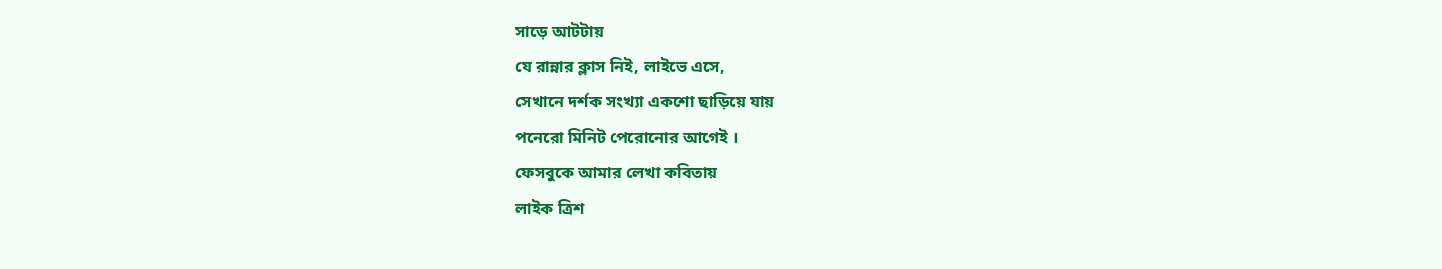সাড়ে আটটায়
যে রান্নার ক্লাস নিই, লাইভে এসে,
সেখানে দর্শক সংখ্যা একশো ছাড়িয়ে যায়
পনেরো মিনিট পেরোনোর আগেই ।
ফেসবুকে আমার লেখা কবিতায়
লাইক ত্রিশ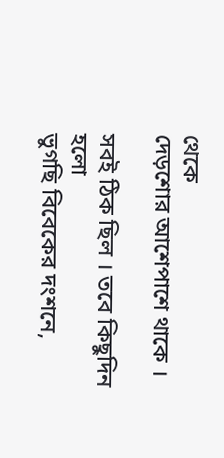থেকে
দেড়শোর আশেপাশে থাকে ।

সবই ঠিক ছিল । তবে কিছুদিন হলো
ভুগছি বিবেকের দংশনে,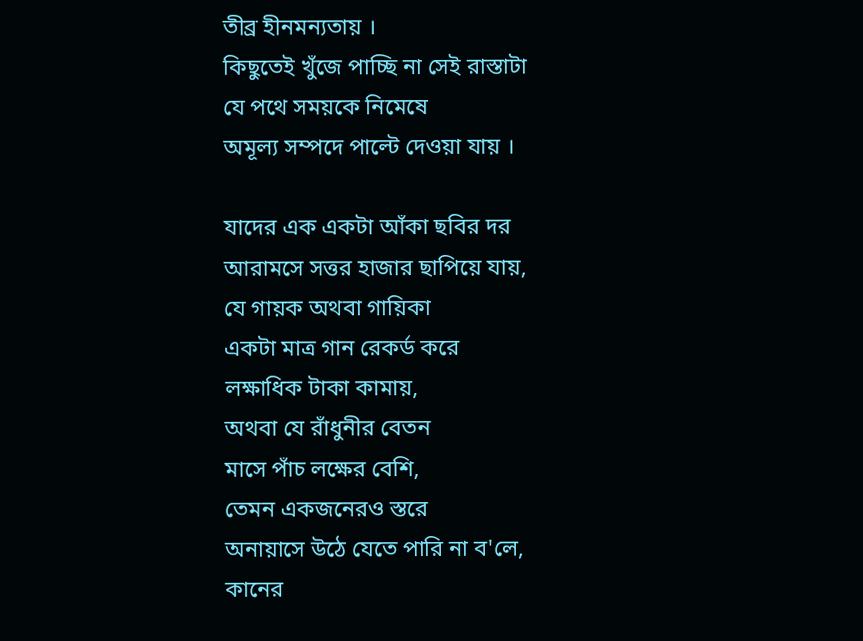তীব্র হীনমন্যতায় ।
কিছুতেই খুঁজে পাচ্ছি না সেই রাস্তাটা
যে পথে সময়কে নিমেষে
অমূল্য সম্পদে পাল্টে দেওয়া যায় ।

যাদের এক একটা আঁকা ছবির দর
আরামসে সত্তর হাজার ছাপিয়ে যায়,
যে গায়ক অথবা গায়িকা
একটা মাত্র গান রেকর্ড করে
লক্ষাধিক টাকা কামায়,
অথবা যে রাঁধুনীর বেতন
মাসে পাঁচ লক্ষের বেশি,
তেমন একজনেরও স্তরে
অনায়াসে উঠে যেতে পারি না ব'লে,
কানের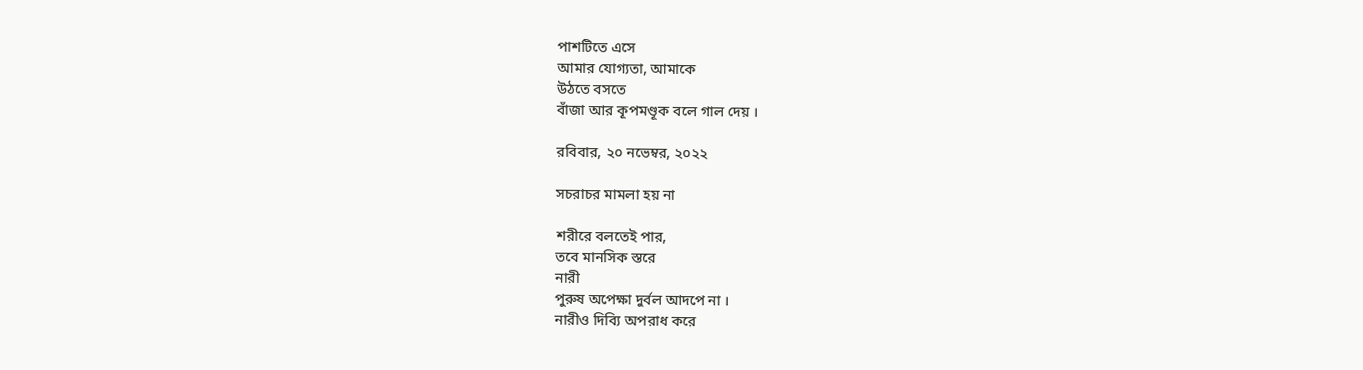পাশটিতে এসে
আমার যোগ্যতা, আমাকে
উঠতে বসতে
বাঁজা আর কূপমণ্ডূক বলে গাল দেয় ।

রবিবার, ২০ নভেম্বর, ২০২২

সচরাচর মামলা হয় না

শরীরে বলতেই পার,
তবে মানসিক স্তরে
নারী
পুরুষ অপেক্ষা দুর্বল আদপে না ।
নারীও দিব্যি অপরাধ করে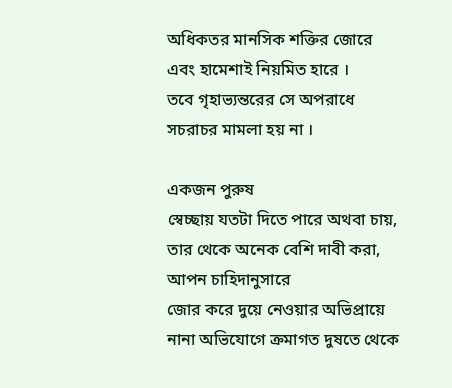অধিকতর মানসিক শক্তির জোরে
এবং হামেশাই নিয়মিত হারে ।
তবে গৃহাভ্যন্তরের সে অপরাধে
সচরাচর মামলা হয় না ।

একজন পুরুষ
স্বেচ্ছায় যতটা দিতে পারে অথবা চায়,
তার থেকে অনেক বেশি দাবী করা,
আপন চাহিদানুসারে
জোর করে দুয়ে নেওয়ার অভিপ্রায়ে
নানা অভিযোগে ক্রমাগত দুষতে থেকে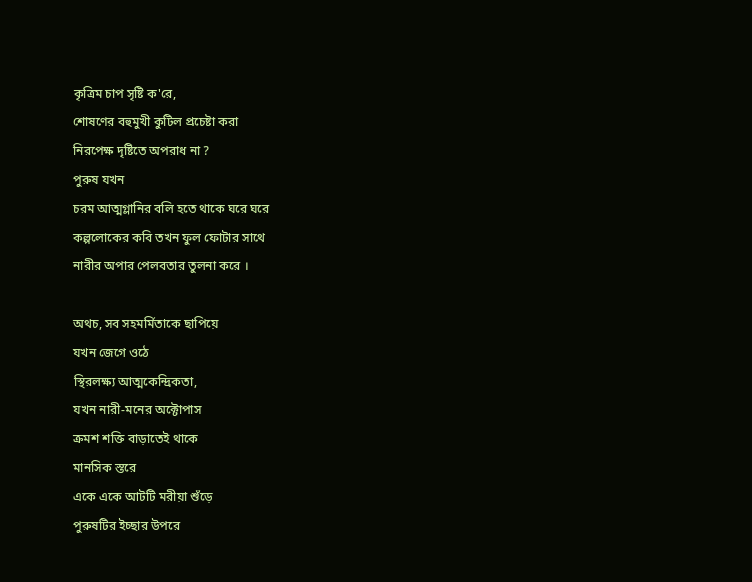কৃত্রিম চাপ সৃষ্টি ক'রে,
শোষণের বহুমুখী কুটিল প্রচেষ্টা করা
নিরপেক্ষ দৃষ্টিতে অপরাধ না ?
পুরুষ যখন
চরম আত্মগ্লানির বলি হতে থাকে ঘরে ঘরে
কল্পলোকের কবি তখন ফুল ফোটার সাথে
নারীর অপার পেলবতার তুলনা করে ।

অথচ, সব সহমর্মিতাকে ছাপিয়ে
যখন জেগে ওঠে
স্থিরলক্ষ্য আত্মকেন্দ্রিকতা,
যখন নারী-মনের অক্টোপাস
ক্রমশ শক্তি বাড়াতেই থাকে
মানসিক স্তরে
একে একে আটটি মরীয়া শুঁড়ে
পুরুষটির ইচ্ছার উপরে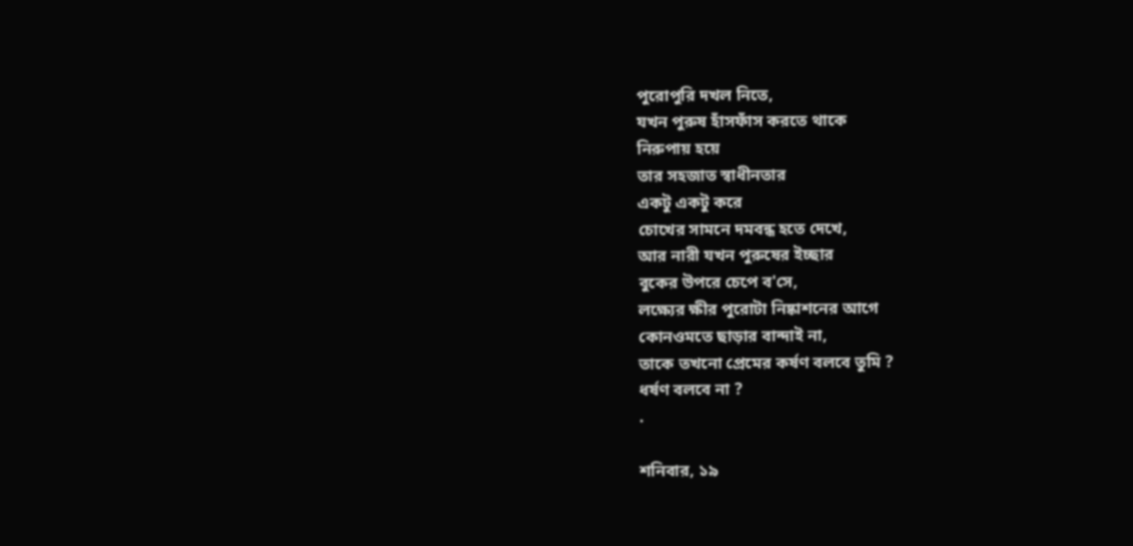পুরোপুরি দখল নিতে,
যখন পুরুষ হাঁসফাঁস করতে থাকে
নিরুপায় হয়ে
তার সহজাত স্বাধীনতার
একটু একটু করে
চোখের সামনে দমবন্ধ হতে দেখে,
আর নারী যখন পুরুষের ইচ্ছার
বুকের উপরে চেপে ব'সে,
লক্ষ্যের ক্ষীর পুরোটা নিষ্কাশনের আগে
কোনওমতে ছাড়ার বান্দাই না,
তাকে তখনো প্রেমের কর্ষণ বলবে তুমি ?
ধর্ষণ বলবে না ?
.

শনিবার, ১৯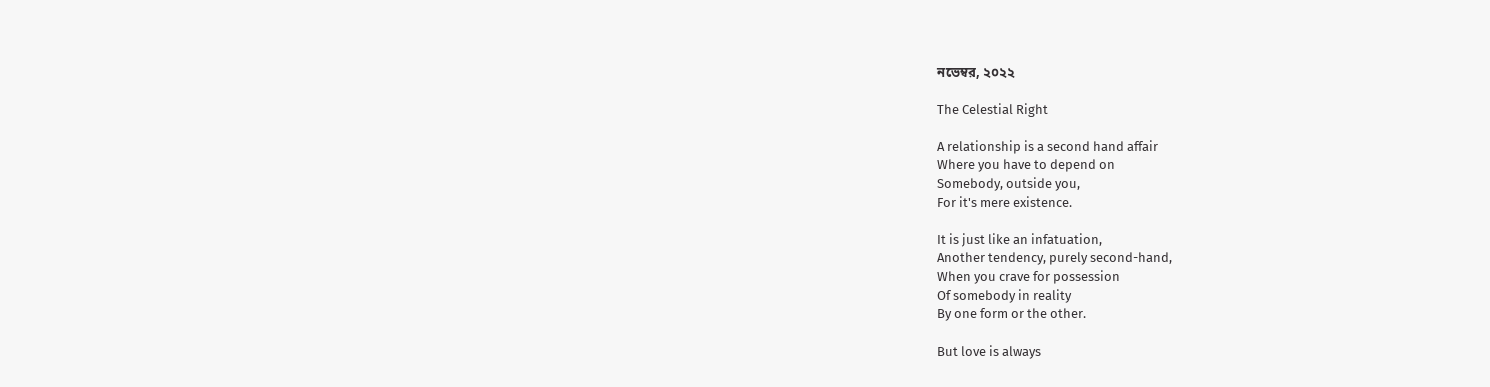নভেম্বর, ২০২২

The Celestial Right

A relationship is a second hand affair
Where you have to depend on
Somebody, outside you,
For it's mere existence.

It is just like an infatuation,
Another tendency, purely second-hand,
When you crave for possession
Of somebody in reality
By one form or the other.

But love is always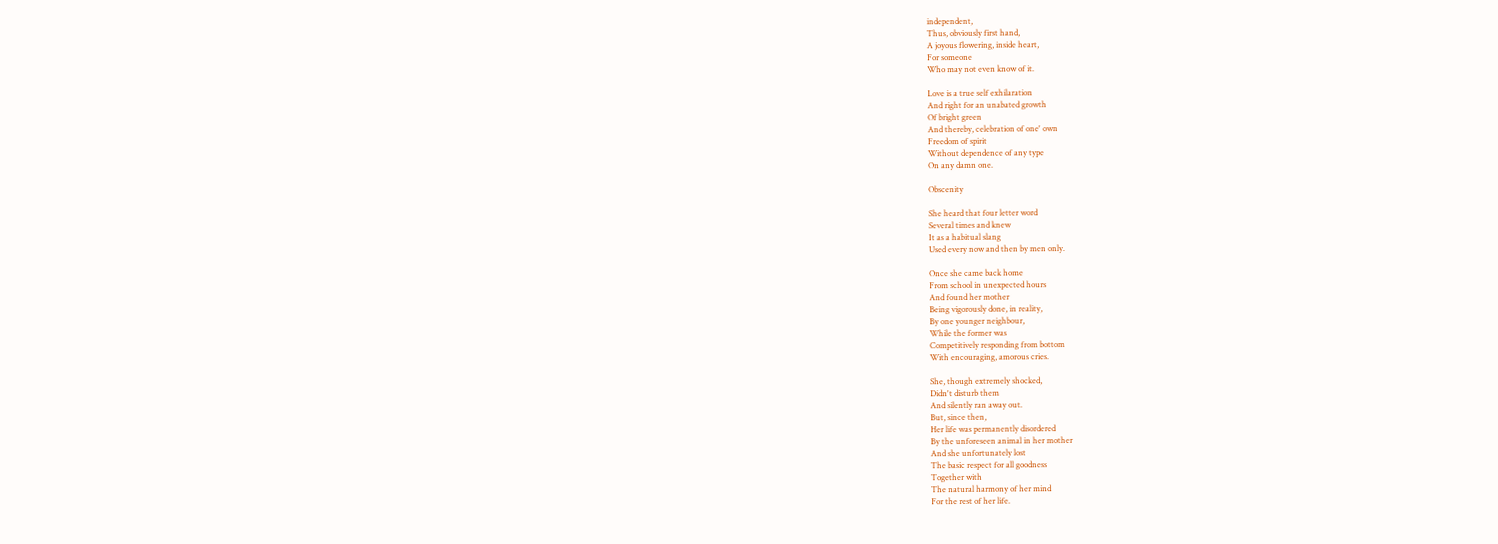independent,
Thus, obviously first hand,
A joyous flowering, inside heart,
For someone
Who may not even know of it.

Love is a true self exhilaration
And right for an unabated growth
Of bright green
And thereby, celebration of one' own
Freedom of spirit
Without dependence of any type
On any damn one.

Obscenity

She heard that four letter word
Several times and knew
It as a habitual slang
Used every now and then by men only.

Once she came back home
From school in unexpected hours
And found her mother
Being vigorously done, in reality,
By one younger neighbour,
While the former was
Competitively responding from bottom
With encouraging, amorous cries.

She, though extremely shocked,
Didn't disturb them
And silently ran away out.
But, since then,
Her life was permanently disordered
By the unforeseen animal in her mother
And she unfortunately lost
The basic respect for all goodness
Together with
The natural harmony of her mind
For the rest of her life.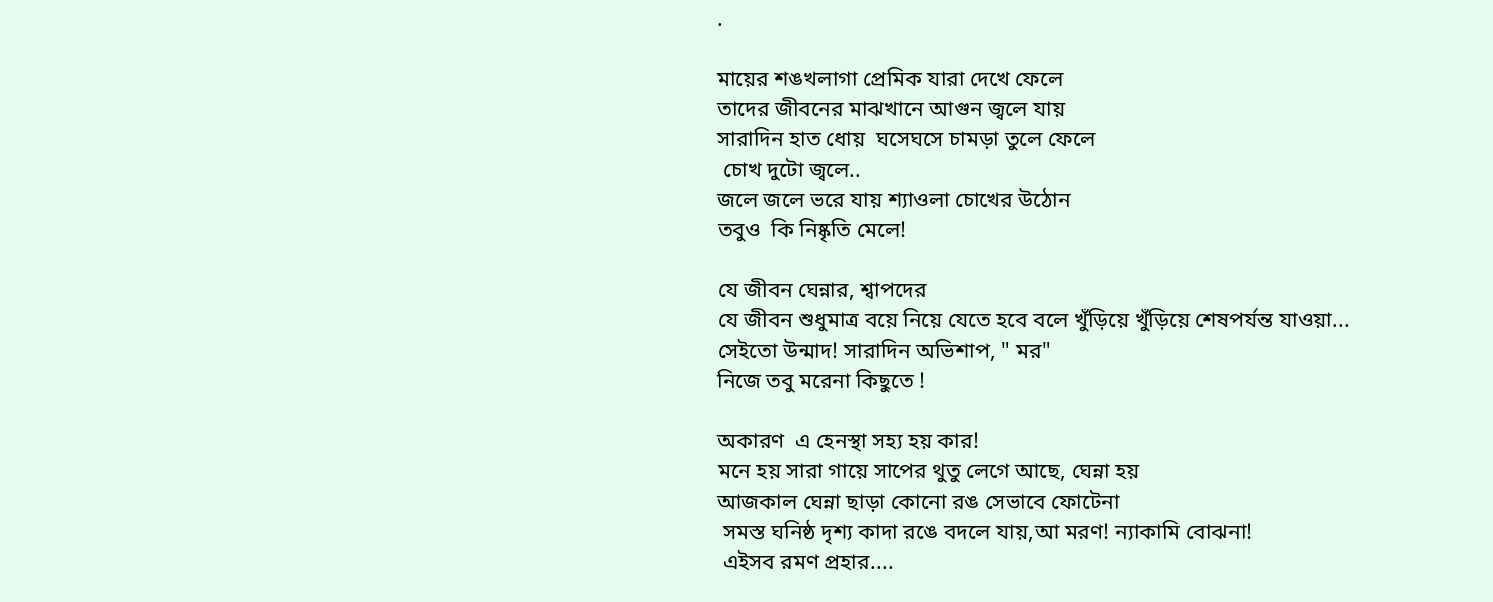.

মায়ের শঙখলাগা প্রেমিক যারা দেখে ফেলে
তাদের জীবনের মাঝখানে আগুন জ্বলে যায়
সারাদিন হাত ধোয়  ঘসেঘসে চামড়া তুলে ফেলে
 চোখ দুটো জ্বলে..
জলে জলে ভরে যায় শ্যাওলা চোখের উঠোন
তবুও  কি নিষ্কৃতি মেলে!

যে জীবন ঘেন্নার, শ্বাপদের
যে জীবন শুধুমাত্র বয়ে নিয়ে যেতে হবে বলে খুঁড়িয়ে খুঁড়িয়ে শেষপর্যন্ত যাওয়া...
সেইতো উন্মাদ! সারাদিন অভিশাপ, " মর"
নিজে তবু মরেনা কিছুতে !

অকারণ  এ হেনস্থা সহ্য হয় কার!
মনে হয় সারা গায়ে সাপের থুতু লেগে আছে, ঘেন্না হয়
আজকাল ঘেন্না ছাড়া কোনো রঙ সেভাবে ফোটেনা
 সমস্ত ঘনিষ্ঠ দৃশ্য কাদা রঙে বদলে যায়,আ মরণ! ন্যাকামি বোঝনা!
 এইসব রমণ প্রহার....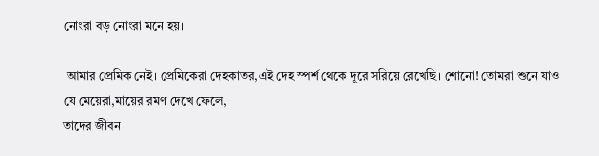নোংরা বড় নোংরা মনে হয়।

 আমার প্রেমিক নেই। প্রেমিকেরা দেহকাতর,এই দেহ স্পর্শ থেকে দূরে সরিয়ে রেখেছি। শোনো! তোমরা শুনে যাও
যে মেয়েরা,মায়ের রমণ দেখে ফেলে,
তাদের জীবন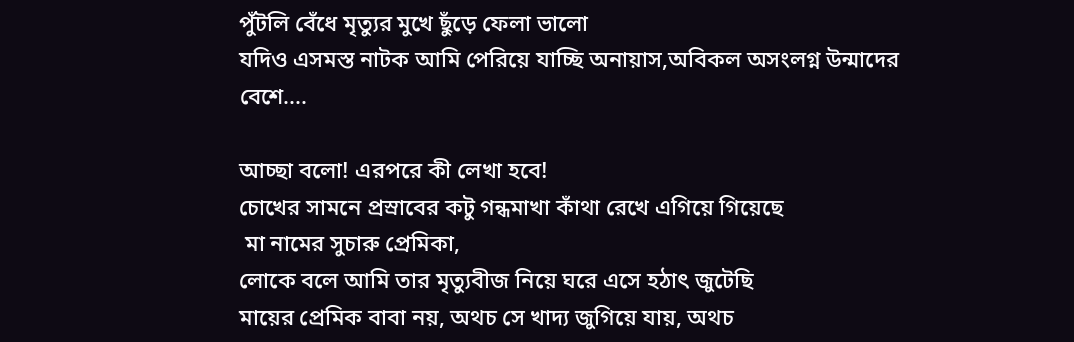পুঁটলি বেঁধে মৃত্যুর মুখে ছুঁড়ে ফেলা ভালো
যদিও এসমস্ত নাটক আমি পেরিয়ে যাচ্ছি অনায়াস,অবিকল অসংলগ্ন উন্মাদের বেশে....

আচ্ছা বলো! এরপরে কী লেখা হবে!
চোখের সামনে প্রস্রাবের কটু গন্ধমাখা কাঁথা রেখে এগিয়ে গিয়েছে
 মা নামের সুচারু প্রেমিকা,
লোকে বলে আমি তার মৃত্যুবীজ নিয়ে ঘরে এসে হঠাৎ জুটেছি
মায়ের প্রেমিক বাবা নয়, অথচ সে খাদ্য জুগিয়ে যায়, অথচ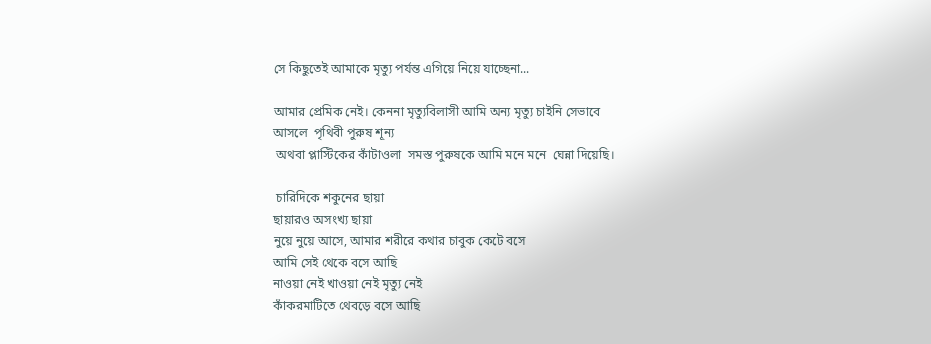সে কিছুতেই আমাকে মৃত্যু পর্যন্ত এগিয়ে নিয়ে যাচ্ছেনা...

আমার প্রেমিক নেই। কেননা মৃত্যুবিলাসী আমি অন্য মৃত্যু চাইনি সেভাবে
আসলে  পৃথিবী পুরুষ শূন্য
 অথবা প্লাস্টিকের কাঁটাওলা  সমস্ত পুরুষকে আমি মনে মনে  ঘেন্না দিয়েছি।

 চারিদিকে শকুনের ছায়া
ছায়ারও অসংখ্য ছায়া
নুয়ে নুয়ে আসে, আমার শরীরে কথার চাবুক কেটে বসে
আমি সেই থেকে বসে আছি
নাওয়া নেই খাওয়া নেই মৃত্যু নেই
কাঁকরমাটিতে থেবড়ে বসে আছি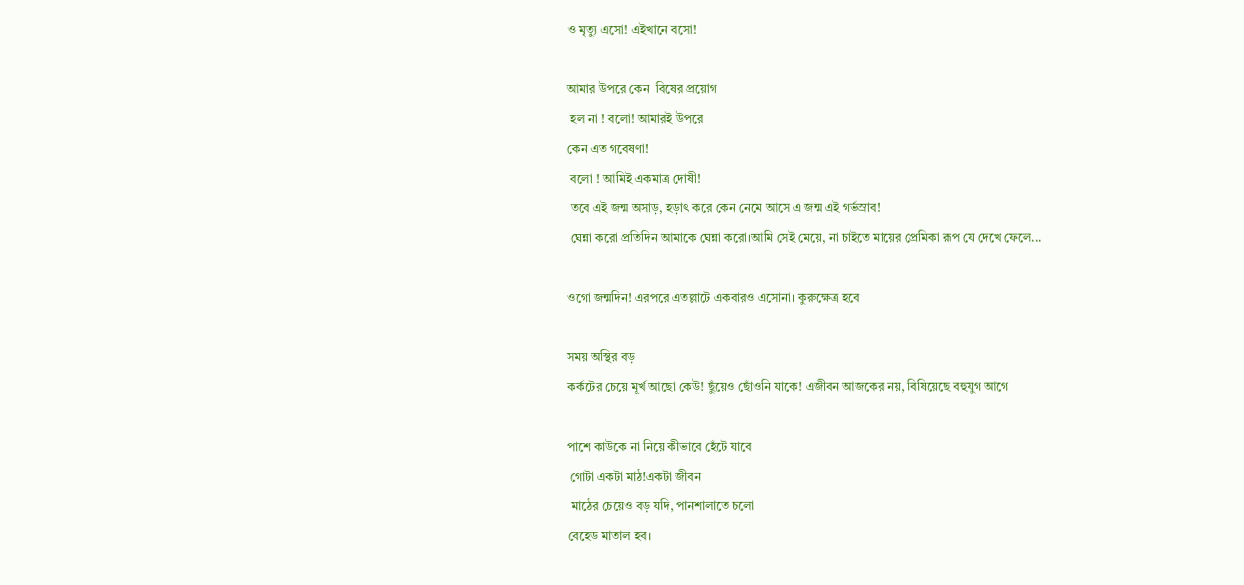ও মৃত্যু এসো! এইখানে বসো!

আমার উপরে কেন  বিষের প্রয়োগ
 হল না ! বলো! আমারই উপরে
কেন এত গবেষণা!
 বলো ! আমিই একমাত্র দোষী!
 তবে এই জন্ম অসাড়, হড়াৎ করে কেন নেমে আসে এ জন্ম এই গর্ভস্রাব!
 ঘেন্না করো প্রতিদিন আমাকে ঘেন্না করো।আমি সেই মেয়ে, না চাইতে মায়ের প্রেমিকা রূপ যে দেখে ফেলে...

ওগো জন্মদিন! এরপরে এতল্লাটে একবারও এসোনা। কুরুক্ষেত্র হবে

সময় অস্থির বড়
কর্কটের চেয়ে মূর্খ আছো কেউ! ছুঁয়েও ছোঁওনি যাকে! এজীবন আজকের নয়, বিষিয়েছে বহুযুগ আগে

পাশে কাউকে না নিয়ে কীভাবে হেঁটে যাবে
 গোটা একটা মাঠ!একটা জীবন
 মাঠের চেয়েও বড় যদি, পানশালাতে চলো
বেহেড মাতাল হব।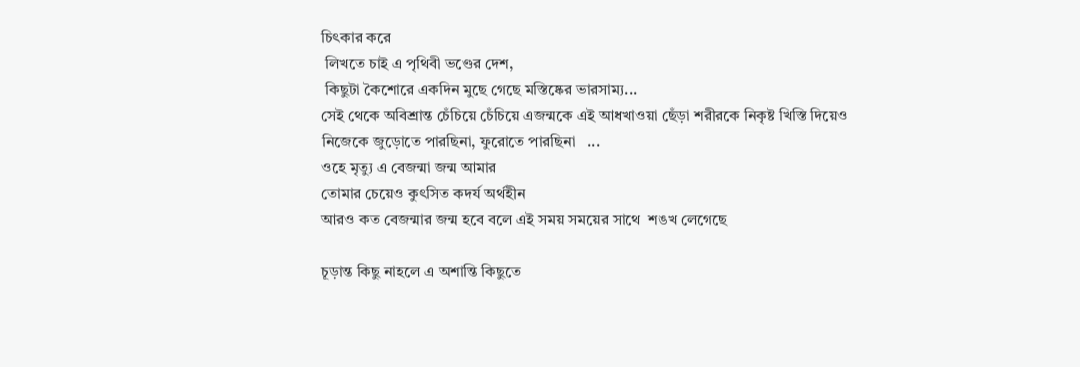চিৎকার করে
 লিখতে চাই এ পৃথিবী ভণ্ডের দেশ,
 কিছুটা কৈশোরে একদিন মুছে গেছে মস্তিষ্কের ভারসাম্য...
সেই থেকে অবিশ্রান্ত চেঁচিয়ে চেঁচিয়ে এজন্মকে এই আধখাওয়া ছেঁড়া শরীরকে নিকৃষ্ট খিস্তি দিয়েও
নিজেকে জুড়োতে পারছিনা, ফুরোতে পারছিনা   ...
ওহে মৃত্যু এ বেজন্মা জন্ম আমার
তোমার চেয়েও কুৎসিত কদর্য অর্থহীন
আরও কত বেজন্মার জন্ম হবে বলে এই সময় সময়ের সাথে  শঙখ লেগেছে

চূড়ান্ত কিছু নাহলে এ অশান্তি কিছুতে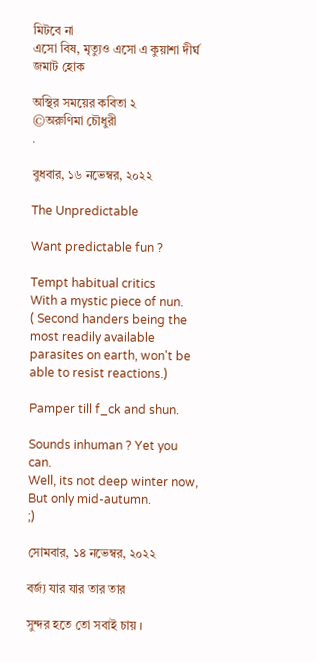মিটবে না
এসো বিষ, মৃত্যুও এসো এ কুয়াশা দীর্ঘ জমাট হোক

অস্থির সময়ের কবিতা ২
©অরুণিমা চৌধুরী
.

বুধবার, ১৬ নভেম্বর, ২০২২

The Unpredictable

Want predictable fun ?

Tempt habitual critics
With a mystic piece of nun.
( Second handers being the most readily available parasites on earth, won't be able to resist reactions.)

Pamper till f_ck and shun.

Sounds inhuman ? Yet you can.
Well, its not deep winter now,
But only mid-autumn.
;)

সোমবার, ১৪ নভেম্বর, ২০২২

বর্জ্য যার যার তার তার

সুন্দর হতে তো সবাই চায় ।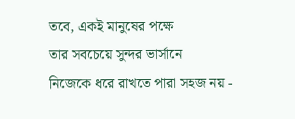তবে, একই মানুষের পক্ষে
তার সবচেয়ে সুন্দর ভার্সানে
নিজেকে ধরে রাখতে পারা সহজ নয় -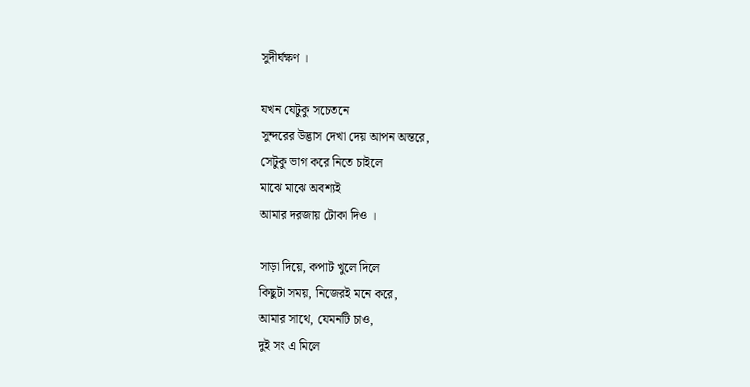সুদীর্ঘক্ষণ ।

যখন যেটুকু সচেতনে
সুন্দরের উদ্ভাস দেখা দেয় আপন অন্তরে,
সেটুকু ভাগ করে নিতে চাইলে
মাঝে মাঝে অবশ্যই
আমার দরজায় টোকা দিও ।

সাড়া দিয়ে, কপাট খুলে দিলে
কিছুটা সময়, নিজেরই মনে করে,
আমার সাথে, যেমনটি চাও,
দুই সং এ মিলে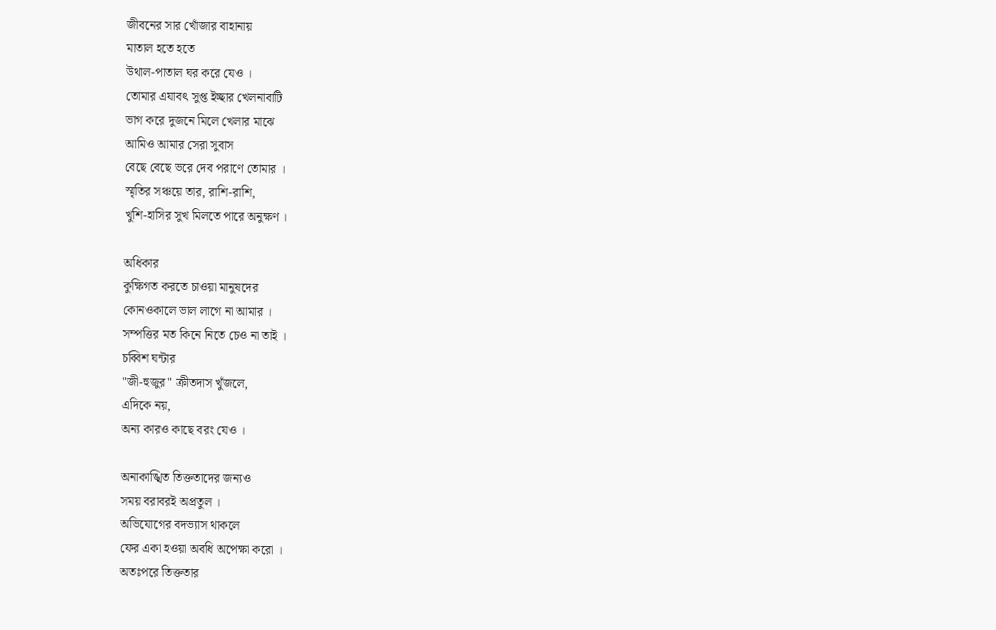জীবনের সার খোঁজার বাহানায়
মাতাল হতে হতে
উথাল-পাতাল ঘর করে যেও ।
তোমার এযাবৎ সুপ্ত ইচ্ছার খেলনাবাটি
ভাগ করে দুজনে মিলে খেলার মাঝে
আমিও আমার সেরা সুবাস
বেছে বেছে ভরে দেব পরাণে তোমার ।
স্মৃতির সঞ্চয়ে তার, রাশি-রাশি,
খুশি-হাসির সুখ মিলতে পারে অনুক্ষণ ।

অধিকার
কুক্ষিগত করতে চাওয়া মানুষদের
কোনওকালে ভাল লাগে না আমার ।
সম্পত্তির মত কিনে নিতে চেও না তাই ।
চব্বিশ ঘন্টার
"জী-হুজুর" ক্রীতদাস খুঁজলে,
এদিকে নয়,
অন্য কারও কাছে বরং যেও ।

অনাকাঙ্খিত তিক্ততাদের জন্যও
সময় বরাবরই অপ্রতুল ।
অভিযোগের বদভ্যাস থাকলে
ফের একা হওয়া অবধি অপেক্ষা করো ।
অতঃপরে তিক্ততার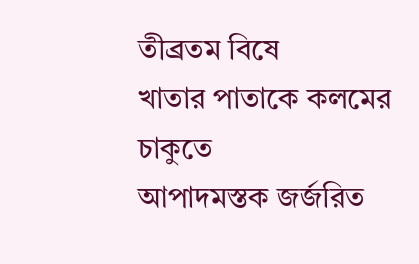তীব্রতম বিষে
খাতার পাতাকে কলমের চাকুতে
আপাদমস্তক জর্জরিত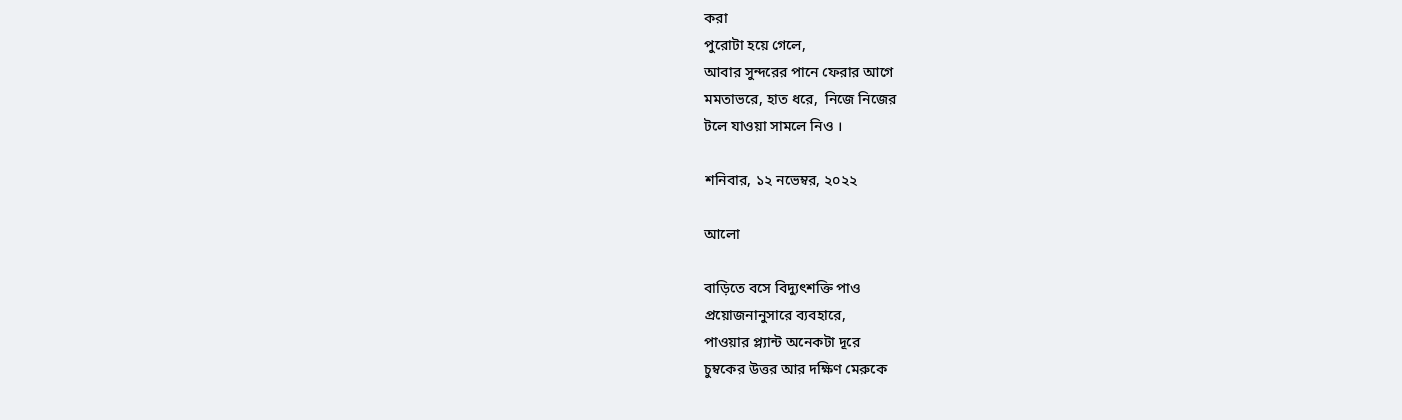করা
পুরোটা হয়ে গেলে,
আবার সুন্দরের পানে ফেরার আগে
মমতাভরে, হাত ধরে,  নিজে নিজের
টলে যাওয়া সামলে নিও ।

শনিবার, ১২ নভেম্বর, ২০২২

আলো

বাড়িতে বসে বিদ্যুৎশক্তি পাও
প্রয়োজনানুসারে ব্যবহারে,
পাওয়ার প্ল্যান্ট অনেকটা দূরে
চুম্বকের উত্তর আর দক্ষিণ মেরুকে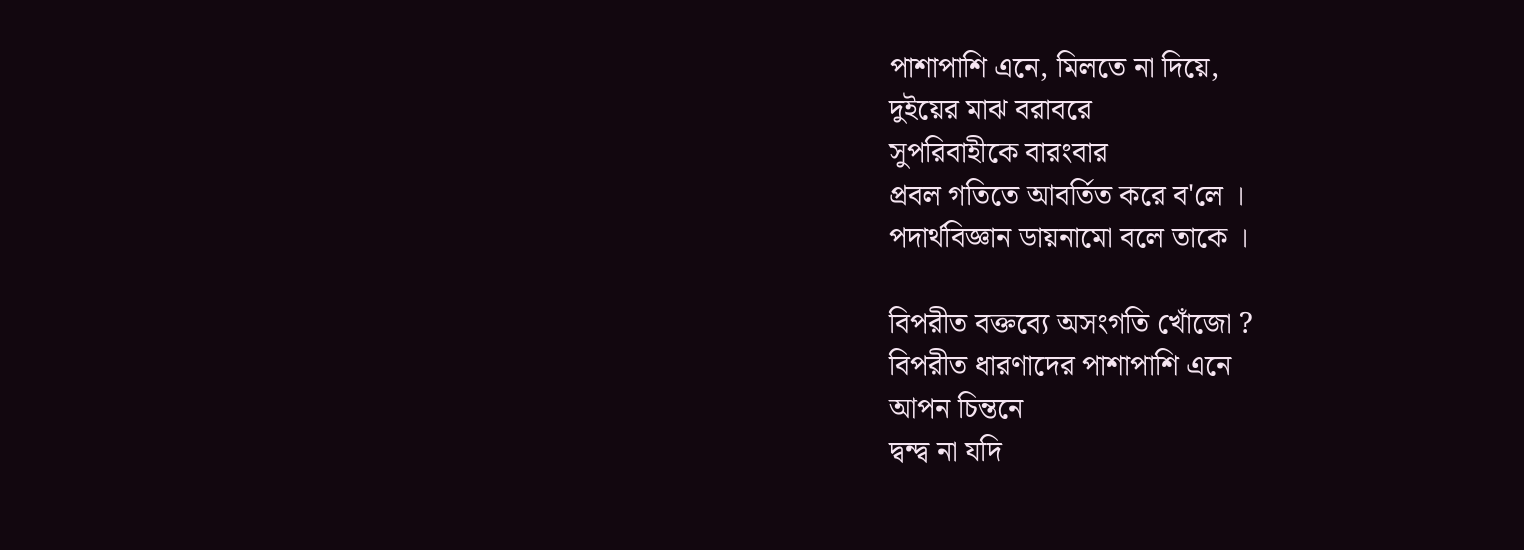পাশাপাশি এনে, মিলতে না দিয়ে,
দুইয়ের মাঝ বরাবরে
সুপরিবাহীকে বারংবার
প্রবল গতিতে আবর্তিত করে ব'লে ।
পদার্থবিজ্ঞান ডায়নামো বলে তাকে ।

বিপরীত বক্তব্যে অসংগতি খোঁজো ?
বিপরীত ধারণাদের পাশাপাশি এনে
আপন চিন্তনে
দ্বন্দ্ব না যদি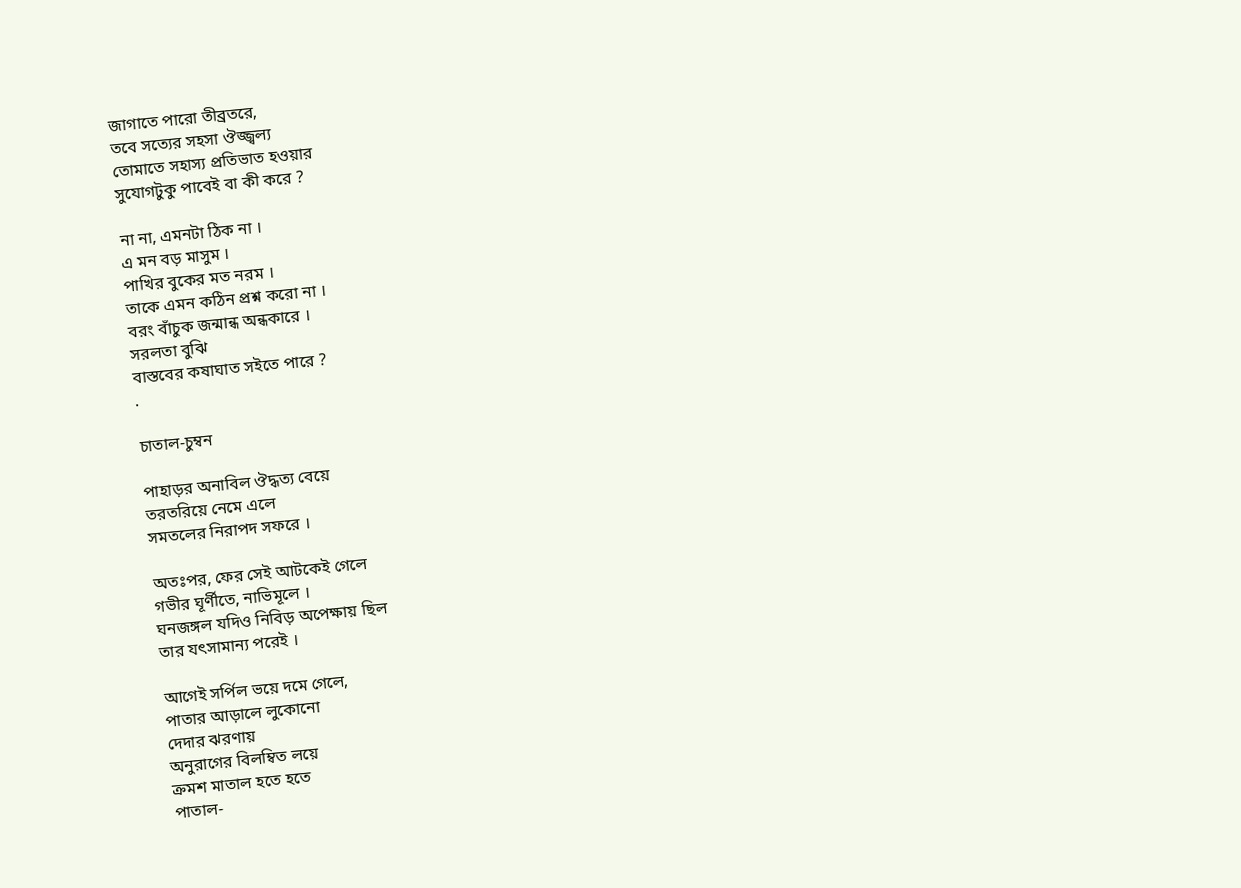জাগাতে পারো তীব্রতরে,
তবে সত্যের সহসা ঔজ্জ্বল্য
তোমাতে সহাস্য প্রতিভাত হওয়ার
সুযোগটুকু পাবেই বা কী করে ?

না না, এমনটা ঠিক না ।
এ মন বড় মাসুম ।
পাখির বুকের মত নরম ।
তাকে এমন কঠিন প্রশ্ন করো না ।
বরং বাঁচুক জন্মান্ধ অন্ধকারে ।
সরলতা বুঝি
বাস্তবের কষাঘাত সইতে পারে ?
.

চাতাল-চুম্বন

পাহাড়র অনাবিল ঔদ্ধত্য বেয়ে
তরতরিয়ে নেমে এলে
সমতলের নিরাপদ সফরে ।

অতঃপর, ফের সেই আটকেই গেলে
গভীর ঘূর্ণীতে, নাভিমূলে ।
ঘনজঙ্গল যদিও নিবিড় অপেক্ষায় ছিল
তার যৎসামান্য পরেই ।

আগেই সর্পিল ভয়ে দমে গেলে,
পাতার আড়ালে লুকোনো
দেদার ঝরণায়
অনুরাগের বিলম্বিত লয়ে
ক্রমশ মাতাল হতে হতে
পাতাল-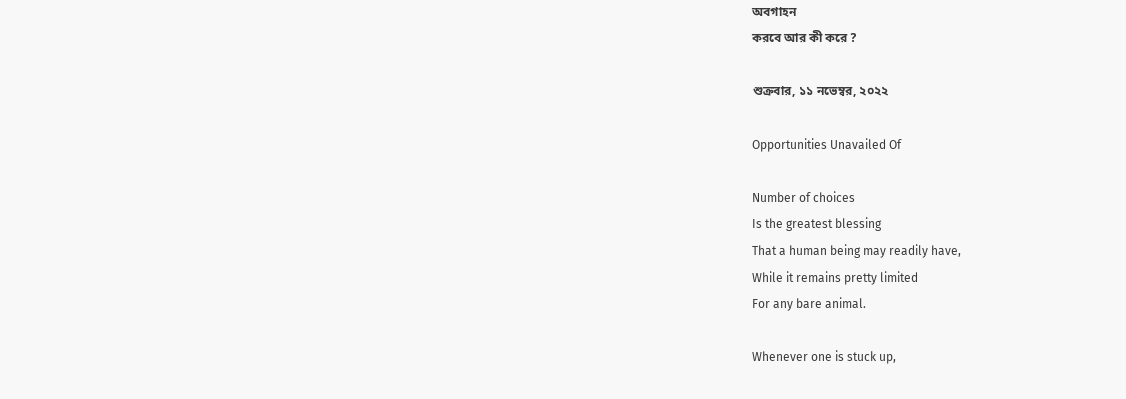অবগাহন
করবে আর কী করে ?

শুক্রবার, ১১ নভেম্বর, ২০২২

Opportunities Unavailed Of

Number of choices
Is the greatest blessing
That a human being may readily have,
While it remains pretty limited
For any bare animal.

Whenever one is stuck up,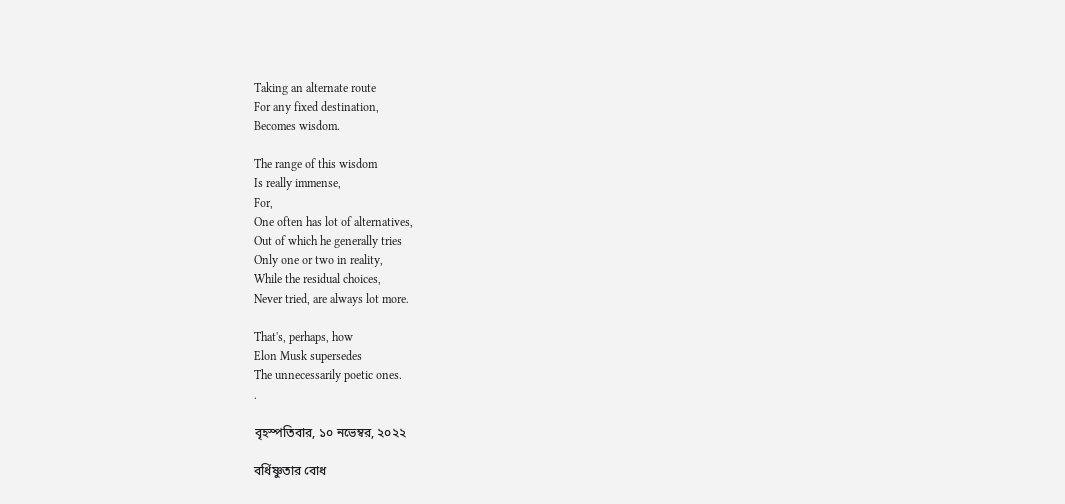Taking an alternate route
For any fixed destination,
Becomes wisdom.

The range of this wisdom
Is really immense,
For,
One often has lot of alternatives,
Out of which he generally tries
Only one or two in reality,
While the residual choices,
Never tried, are always lot more.

That's, perhaps, how
Elon Musk supersedes
The unnecessarily poetic ones.
.

বৃহস্পতিবার, ১০ নভেম্বর, ২০২২

বর্ধিষ্ণুতার বোধ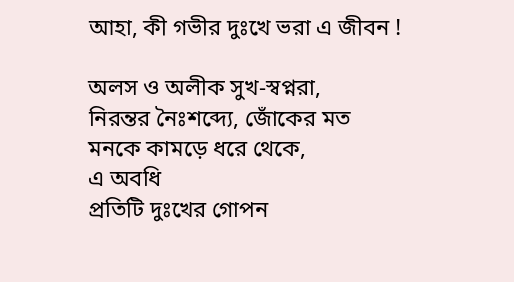আহা, কী গভীর দুঃখে ভরা এ জীবন !

অলস ও অলীক সুখ-স্বপ্নরা,
নিরন্তর নৈঃশব্দ্যে, জোঁকের মত
মনকে কামড়ে ধরে থেকে,
এ অবধি
প্রতিটি দুঃখের গোপন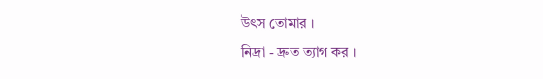উৎস তোমার ।
নিদ্রা - দ্রুত ত্যাগ কর ।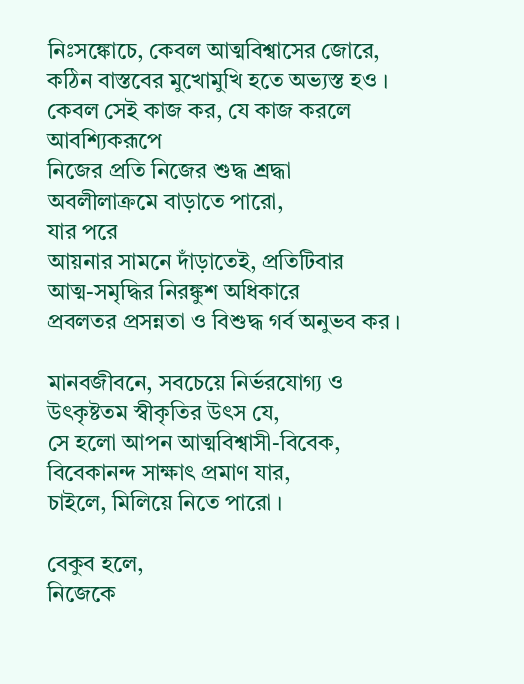নিঃসঙ্কোচে, কেবল আত্মবিশ্বাসের জোরে,
কঠিন বাস্তবের মুখোমুখি হতে অভ্যস্ত হও ।
কেবল সেই কাজ কর, যে কাজ করলে
আবশ্যিকরূপে
নিজের প্রতি নিজের শুদ্ধ শ্রদ্ধা
অবলীলাক্রমে বাড়াতে পারো,
যার পরে
আয়নার সামনে দাঁড়াতেই, প্রতিটিবার
আত্ম-সমৃদ্ধির নিরঙ্কুশ অধিকারে
প্রবলতর প্রসন্নতা ও বিশুদ্ধ গর্ব অনুভব কর ।

মানবজীবনে, সবচেয়ে নির্ভরযোগ্য ও
উৎকৃষ্টতম স্বীকৃতির উৎস যে,
সে হলো আপন আত্মবিশ্বাসী-বিবেক,
বিবেকানন্দ সাক্ষাৎ প্রমাণ যার,
চাইলে, মিলিয়ে নিতে পারো ।

বেকুব হলে,
নিজেকে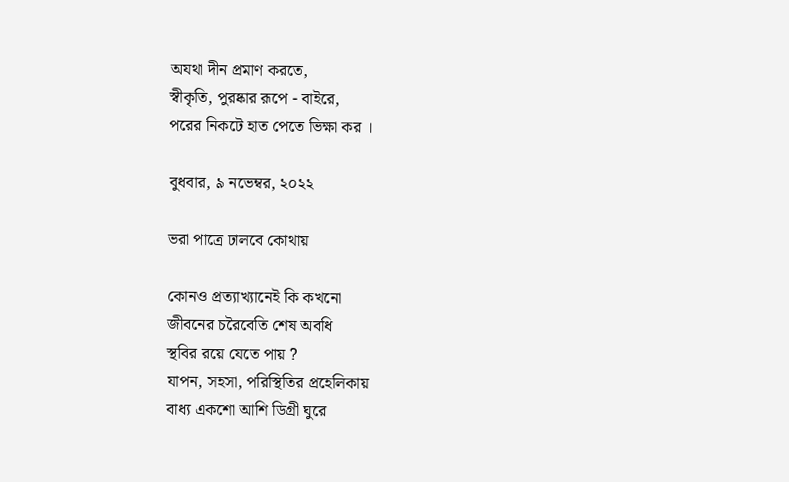অযথা দীন প্রমাণ করতে,
স্বীকৃতি, পুরষ্কার রূপে - বাইরে,
পরের নিকটে হাত পেতে ভিক্ষা কর ।

বুধবার, ৯ নভেম্বর, ২০২২

ভরা পাত্রে ঢালবে কোথায়

কোনও প্রত্যাখ্যানেই কি কখনো
জীবনের চরৈবেতি শেষ অবধি
স্থবির রয়ে যেতে পায় ?
যাপন, সহসা, পরিস্থিতির প্রহেলিকায়
বাধ্য একশো আশি ডিগ্রী ঘুরে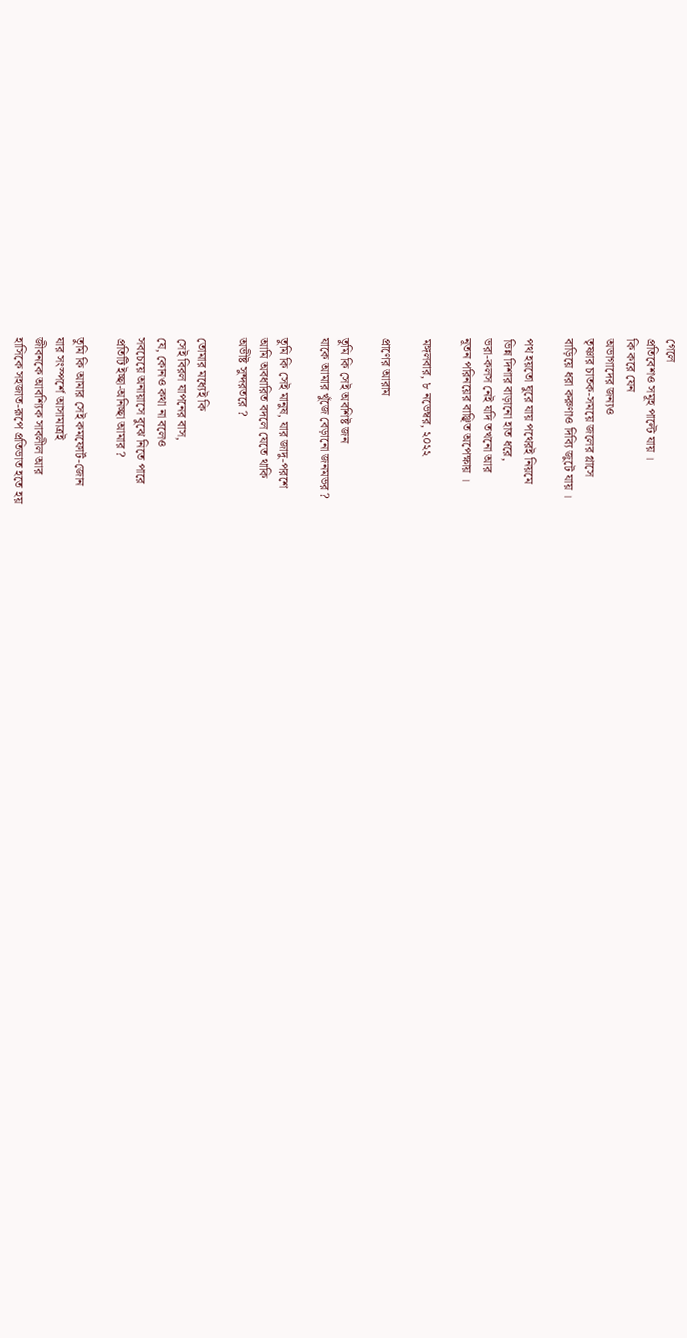গেলে
প্রতিবেশও সমূহ পাল্টে যায় ।
কি করে যেন
অভাগাদের জন্যও
তৃষ্ণার চাতক-সময়ে জলের গ্লাসে
বাড়িয়ে ধরা করুণাও দিব্যি জুটে যায় ।

পথ হয়তো ঘুরে যায় পথেরই নিয়মে
ভিন্ন দিশার বাড়ানো হাত ধরে,
ভরা-কলস নেই যদি তখনো আর
নূতন পরিনয়ের বাঞ্ছিত অপেক্ষায় ।

মঙ্গলবার, ৮ নভেম্বর, ২০২২

প্রাণের আরাম

তুমি কি সেই অবশিষ্ট জন
যাকে আমার খুঁজে বেড়ানো জনমভর ?

তুমি কি সেই মানুষ, যার জাদু-পরশে
আমি অবধারিত বদলে যেতে থাকি
অভীষ্ট সুন্দরতরে ?

তোমার মধ্যেই কি
সেই বিরল যাপনের বাস,
যে, কোনও কথা না বলেও
সবচেয়ে অনায়াসে বুঝে নিতে পারে
প্রতিটি ইচ্ছা-অনিচ্ছা আমার ?

তুমি কি আমার সেই কমফোর্ট-জোন
যার সংস্পর্শে আসামাত্রই
জীবনকে আবশ্যিক সাবলীল আর
হাসিকে সহজাত-রূপে প্রতিভাত হতে হয়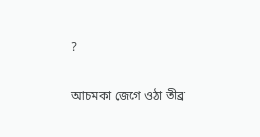?

আচমকা জেগে ওঠা তীব্র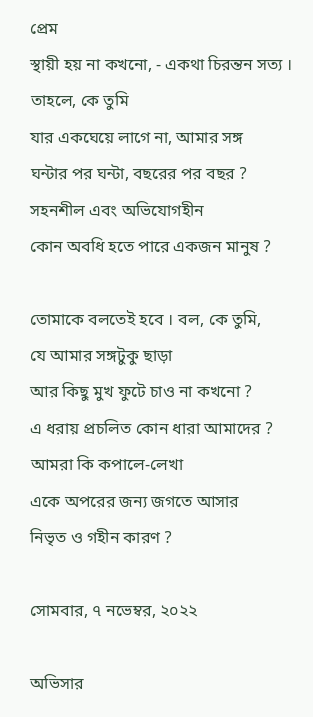প্রেম
স্থায়ী হয় না কখনো, - একথা চিরন্তন সত্য ।
তাহলে, কে তুমি
যার একঘেয়ে লাগে না, আমার সঙ্গ
ঘন্টার পর ঘন্টা, বছরের পর বছর ?
সহনশীল এবং অভিযোগহীন
কোন অবধি হতে পারে একজন মানুষ ?

তোমাকে বলতেই হবে । বল, কে তুমি,
যে আমার সঙ্গটুকু ছাড়া
আর কিছু মুখ ফুটে চাও না কখনো ?
এ ধরায় প্রচলিত কোন ধারা আমাদের ?
আমরা কি কপালে-লেখা
একে অপরের জন্য জগতে আসার
নিভৃত ও গহীন কারণ ?

সোমবার, ৭ নভেম্বর, ২০২২

অভিসার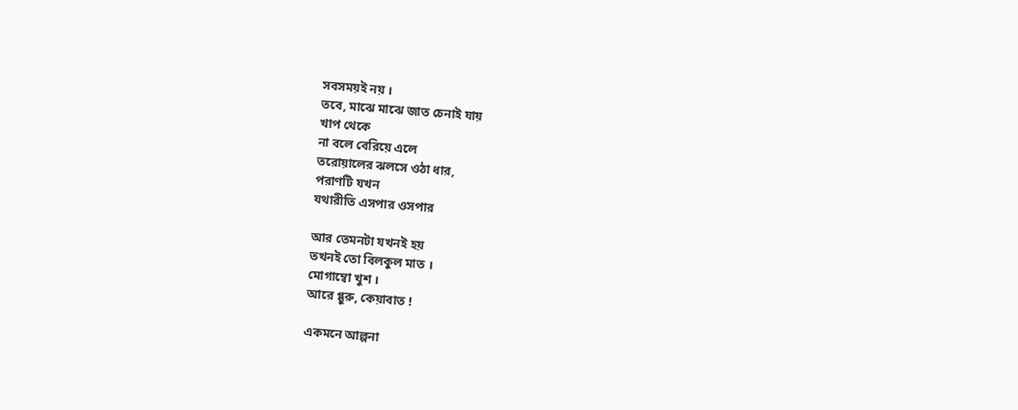সবসময়ই নয় ।
তবে, মাঝে মাঝে জাত চেনাই যায়
খাপ থেকে
না বলে বেরিয়ে এলে
তরোয়ালের ঝলসে ওঠা ধার,
পরাণটি যখন
যথারীতি এসপার ওসপার

আর তেমনটা যখনই হয়
তখনই তো বিলকুল মাত ।
মোগাম্বো খুশ ।
আরে গ্গুরু, কেয়াবাত !

একমনে আল্পনা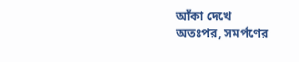আঁকা দেখে
অতঃপর, সমর্পণের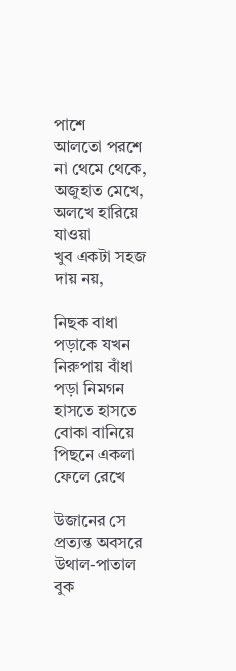পাশে
আলতো পরশে না থেমে থেকে,
অজুহাত মেখে,
অলখে হারিয়ে যাওয়া
খুব একটা সহজ দায় নয়,

নিছক বাধা পড়াকে যখন
নিরুপায় বাঁধা পড়া নিমগন
হাসতে হাসতে বোকা বানিয়ে
পিছনে একলা ফেলে রেখে

উজানের সে প্রত্যন্ত অবসরে
উথাল-পাতাল বুক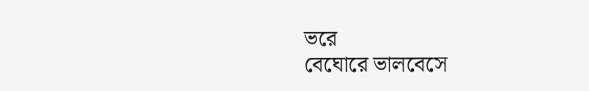ভরে
বেঘোরে ভালবেসে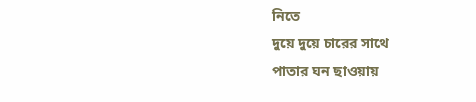নিতে
দুয়ে দুয়ে চারের সাথে
পাতার ঘন ছাওয়ায়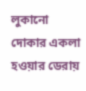লুকানো
দোকার একলা হওয়ার ডেরায়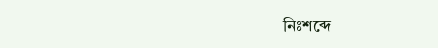নিঃশব্দে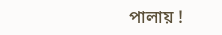পালায় !